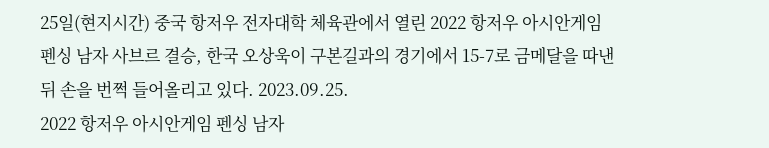25일(현지시간) 중국 항저우 전자대학 체육관에서 열린 2022 항저우 아시안게임 펜싱 남자 사브르 결승, 한국 오상욱이 구본길과의 경기에서 15-7로 금메달을 따낸 뒤 손을 번쩍 들어올리고 있다. 2023.09.25.
2022 항저우 아시안게임 펜싱 남자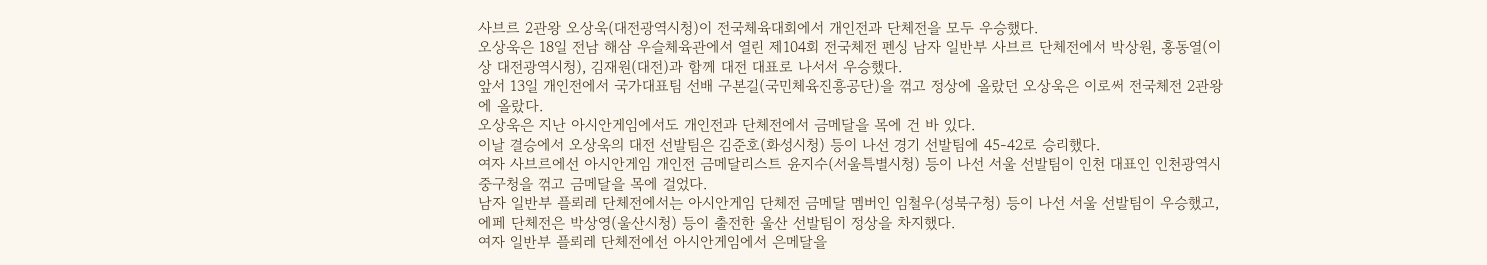사브르 2관왕 오상욱(대전광역시청)이 전국체육대회에서 개인전과 단체전을 모두 우승했다.
오상욱은 18일 전남 해삼 우슬체육관에서 열린 제104회 전국체전 펜싱 남자 일반부 사브르 단체전에서 박상원, 홍동열(이상 대전광역시청), 김재원(대전)과 함께 대전 대표로 나서서 우승했다.
앞서 13일 개인전에서 국가대표팀 선배 구본길(국민체육진흥공단)을 꺾고 정상에 올랐던 오상욱은 이로써 전국체전 2관왕에 올랐다.
오상욱은 지난 아시안게임에서도 개인전과 단체전에서 금메달을 목에 건 바 있다.
이날 결승에서 오상욱의 대전 선발팀은 김준호(화성시청) 등이 나선 경기 선발팀에 45-42로 승리했다.
여자 사브르에선 아시안게임 개인전 금메달리스트 윤지수(서울특별시청) 등이 나선 서울 선발팀이 인천 대표인 인천광역시 중구청을 꺾고 금메달을 목에 걸었다.
남자 일반부 플뢰레 단체전에서는 아시안게임 단체전 금메달 멤버인 임철우(성북구청) 등이 나선 서울 선발팀이 우승했고, 에페 단체전은 박상영(울산시청) 등이 출전한 울산 선발팀이 정상을 차지했다.
여자 일반부 플뢰레 단체전에선 아시안게임에서 은메달을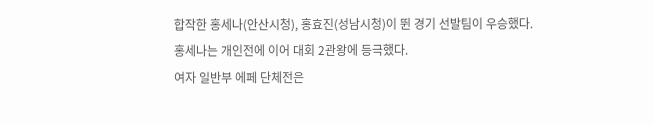합작한 홍세나(안산시청), 홍효진(성남시청)이 뛴 경기 선발팀이 우승했다.
홍세나는 개인전에 이어 대회 2관왕에 등극했다.
여자 일반부 에페 단체전은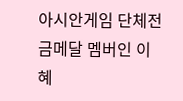아시안게임 단체전 금메달 멤버인 이혜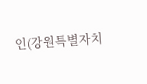인(강원특별자치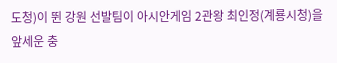도청)이 뛴 강원 선발팀이 아시안게임 2관왕 최인정(계룡시청)을 앞세운 충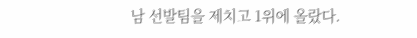남 선발팀을 제치고 1위에 올랐다.